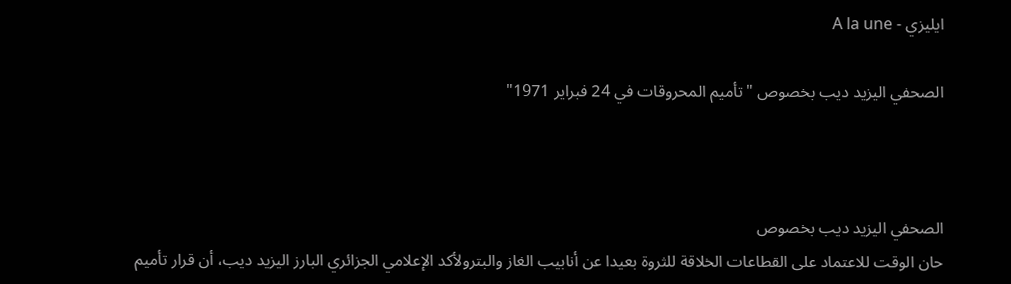ايليزي - A la une

الصحفي اليزيد ديب بخصوص "تأميم المحروقات في 24 فبراير 1971"



الصحفي اليزيد ديب بخصوص
حان الوقت للاعتماد على القطاعات الخلاقة للثروة بعيدا عن أنابيب الغاز والبترولأكد الإعلامي الجزائري البارز اليزيد ديب، أن قرار تأميم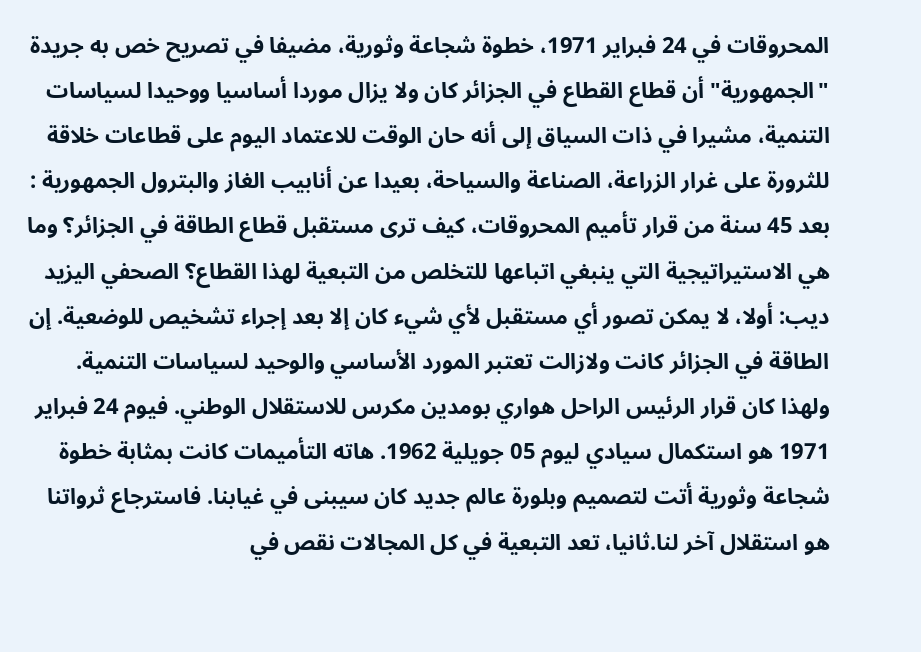المحروقات في 24 فبراير 1971، خطوة شجاعة وثورية، مضيفا في تصريح خص به جريدة "الجمهورية" أن قطاع القطاع في الجزائر كان ولا يزال موردا أساسيا ووحيدا لسياسات التنمية، مشيرا في ذات السياق إلى أنه حان الوقت للاعتماد اليوم على قطاعات خلاقة للثرورة على غرار الزراعة، الصناعة والسياحة، بعيدا عن أنابيب الغاز والبترول الجمهورية : بعد 45 سنة من قرار تأميم المحروقات، كيف ترى مستقبل قطاع الطاقة في الجزائر؟ وما هي الاستيراتيجية التي ينبغي اتباعها للتخلص من التبعية لهذا القطاع؟ الصحفي اليزيد ديب: أولا، لا يمكن تصور أي مستقبل لأي شيء كان إلا بعد إجراء تشخيص للوضعية. إن الطاقة في الجزائر كانت ولازالت تعتبر المورد الأساسي والوحيد لسياسات التنمية. ولهذا كان قرار الرئيس الراحل هواري بومدين مكرس للاستقلال الوطني. فيوم 24 فبراير 1971 هو استكمال سيادي ليوم 05 جويلية 1962. هاته التأميمات كانت بمثابة خطوة شجاعة وثورية أتت لتصميم وبلورة عالم جديد كان سيبنى في غيابنا. فاسترجاع ثرواتنا هو استقلال آخر لنا.ثانيا، تعد التبعية في كل المجالات نقص في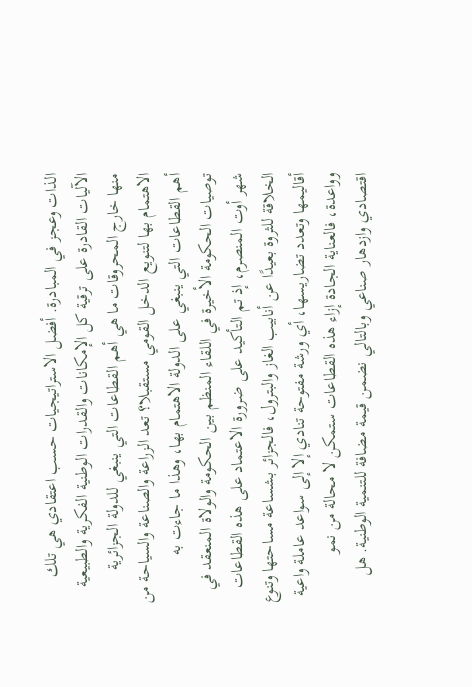الذات وعجز في المبادرة. أفضل الاستراتيجيات حسب اعتقادي هي تلك الآليات القادرة على ترقية كل الإمكانات والقدرات الوطنية الفكرية والطبيعية منها خارج المحروقات ما هي أهم القطاعات التي ينبغي للدولة الجزائرية الاهتمام بها لتنويع الدخل القومي مستقبلا؟ تعد الزراعة والصناعة والسياحة من أهم القطاعات التي ينبغي على الدولة الاهتمام بها، وهذا ما جاءت به توصيات الحكومة الأخيرة في اللقاء المنظم بين الحكومة والولاة المنعقد في شهر أوت المنصرم، إذ تم التأكيد على ضرورة الاعتماد على هذه القطاعات الخلاقة للثروة بعيدًا عن أنابيب الغاز والبترول، فالجزائر بشساعة مساحتها وتنوع أقاليمها وتعدد تضاريسها، أي ورشة مفتوحة تنادي إلا إلى سواعد عاملة واعية وواعدة، فالعناية الجادة إزاء هذه القطاعات ستمكن لا محالة من نمو اقتصادي وازدهار صناعي وبالتالي نضمن قيمة مضافة للتنمية الوطنية. هل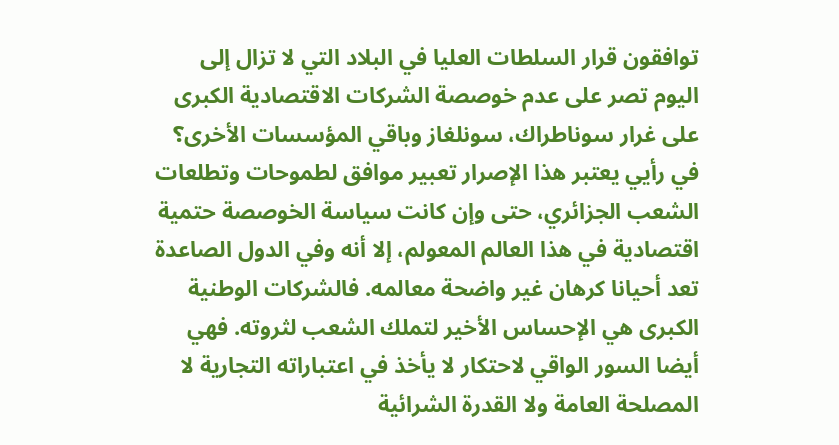توافقون قرار السلطات العليا في البلاد التي لا تزال إلى اليوم تصر على عدم خوصصة الشركات الاقتصادية الكبرى على غرار سوناطراك، سونلغاز وباقي المؤسسات الأخرى؟ في رأيي يعتبر هذا الإصرار تعبير موافق لطموحات وتطلعات الشعب الجزائري، حتى وإن كانت سياسة الخوصصة حتمية اقتصادية في هذا العالم المعولم، إلا أنه وفي الدول الصاعدة تعد أحيانا كرهان غير واضحة معالمه. فالشركات الوطنية الكبرى هي الإحساس الأخير لتملك الشعب لثروته. فهي أيضا السور الواقي لاحتكار لا يأخذ في اعتباراته التجارية لا المصلحة العامة ولا القدرة الشرائية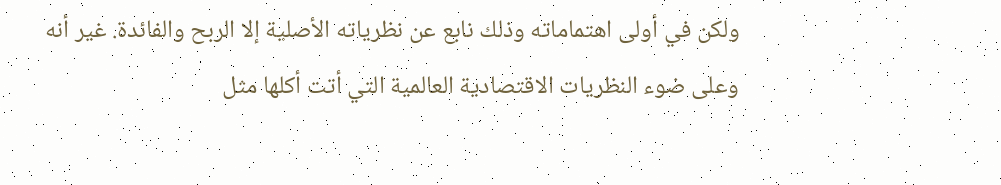ولكن في أولى اهتماماته وذلك نابع عن نظرياته الأصلية إلا الربح والفائدة. غير أنه وعلى ضوء النظريات الاقتصادية العالمية التي أتت أكلها مثل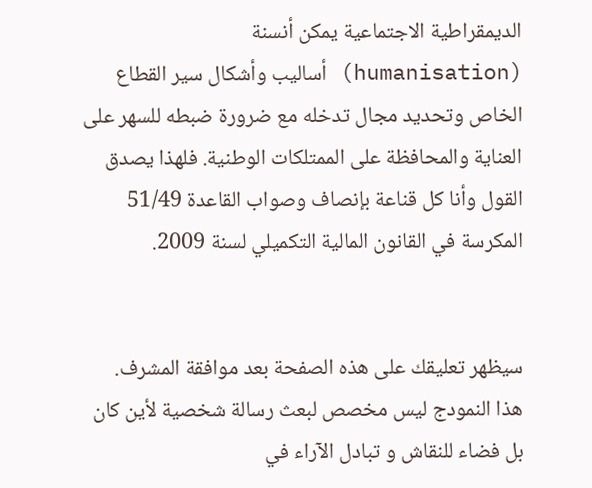الديمقراطية الاجتماعية يمكن أنسنة (humanisation) أساليب وأشكال سير القطاع الخاص وتحديد مجال تدخله مع ضرورة ضبطه للسهر على العناية والمحافظة على الممتلكات الوطنية. فلهذا يصدق القول وأنا كل قناعة بإنصاف وصواب القاعدة 51/49 المكرسة في القانون المالية التكميلي لسنة 2009.


سيظهر تعليقك على هذه الصفحة بعد موافقة المشرف.
هذا النمودج ليس مخصص لبعث رسالة شخصية لأين كان بل فضاء للنقاش و تبادل الآراء في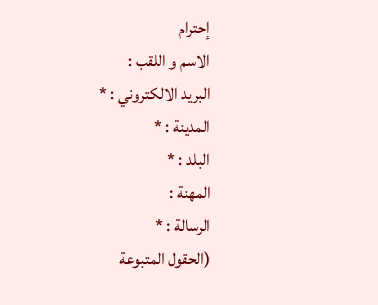إحترام
الاسم و اللقب :
البريد الالكتروني : *
المدينة : *
البلد : *
المهنة :
الرسالة : *
(الحقول المتبوعة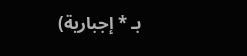بـ * إجبارية)